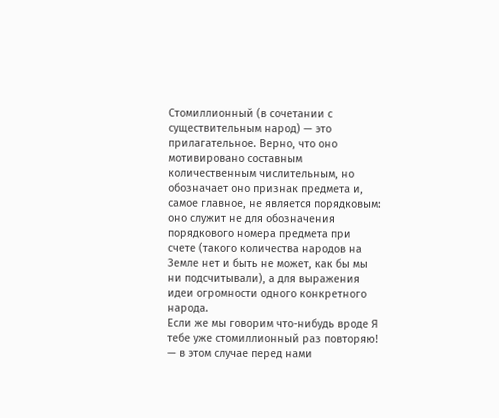Стомиллионный (в сочетании с существительным народ) — это прилагательное. Верно, что оно мотивировано составным количественным числительным, но обозначает оно признак предмета и, самое главное, не является порядковым: оно служит не для обозначения порядкового номера предмета при счете (такого количества народов на Земле нет и быть не может, как бы мы ни подсчитывали), а для выражения идеи огромности одного конкретного народа.
Если же мы говорим что-нибудь вроде Я тебе уже стомиллионный раз повторяю! — в этом случае перед нами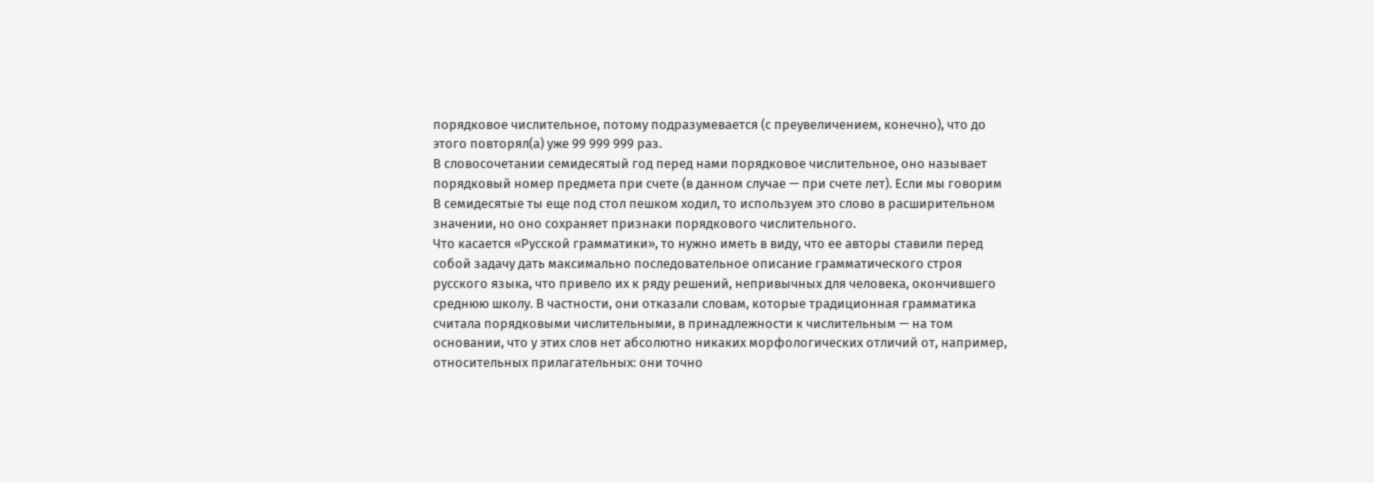порядковое числительное, потому подразумевается (с преувеличением, конечно), что до этого повторял(а) уже 99 999 999 раз.
В словосочетании семидесятый год перед нами порядковое числительное, оно называет порядковый номер предмета при счете (в данном случае — при счете лет). Если мы говорим В семидесятые ты еще под стол пешком ходил, то используем это слово в расширительном значении, но оно сохраняет признаки порядкового числительного.
Что касается «Русской грамматики», то нужно иметь в виду, что ее авторы ставили перед собой задачу дать максимально последовательное описание грамматического строя русского языка, что привело их к ряду решений, непривычных для человека, окончившего среднюю школу. В частности, они отказали словам, которые традиционная грамматика считала порядковыми числительными, в принадлежности к числительным — на том основании, что у этих слов нет абсолютно никаких морфологических отличий от, например, относительных прилагательных: они точно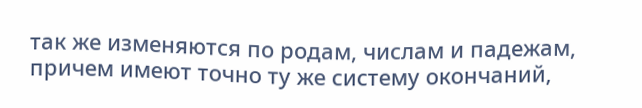так же изменяются по родам, числам и падежам, причем имеют точно ту же систему окончаний,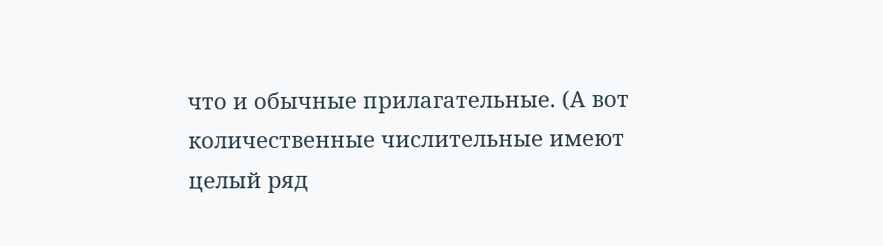что и обычные прилагательные. (А вот количественные числительные имеют целый ряд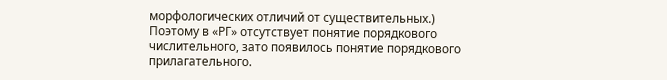морфологических отличий от существительных.) Поэтому в «РГ» отсутствует понятие порядкового числительного, зато появилось понятие порядкового прилагательного.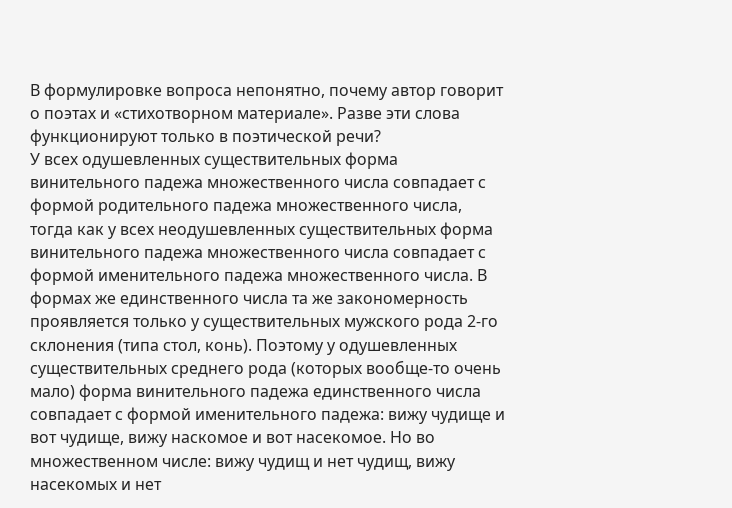В формулировке вопроса непонятно, почему автор говорит о поэтах и «стихотворном материале». Разве эти слова функционируют только в поэтической речи?
У всех одушевленных существительных форма винительного падежа множественного числа совпадает с формой родительного падежа множественного числа, тогда как у всех неодушевленных существительных форма винительного падежа множественного числа совпадает с формой именительного падежа множественного числа. В формах же единственного числа та же закономерность проявляется только у существительных мужского рода 2-го склонения (типа стол, конь). Поэтому у одушевленных существительных среднего рода (которых вообще-то очень мало) форма винительного падежа единственного числа совпадает с формой именительного падежа: вижу чудище и вот чудище, вижу наскомое и вот насекомое. Но во множественном числе: вижу чудищ и нет чудищ, вижу насекомых и нет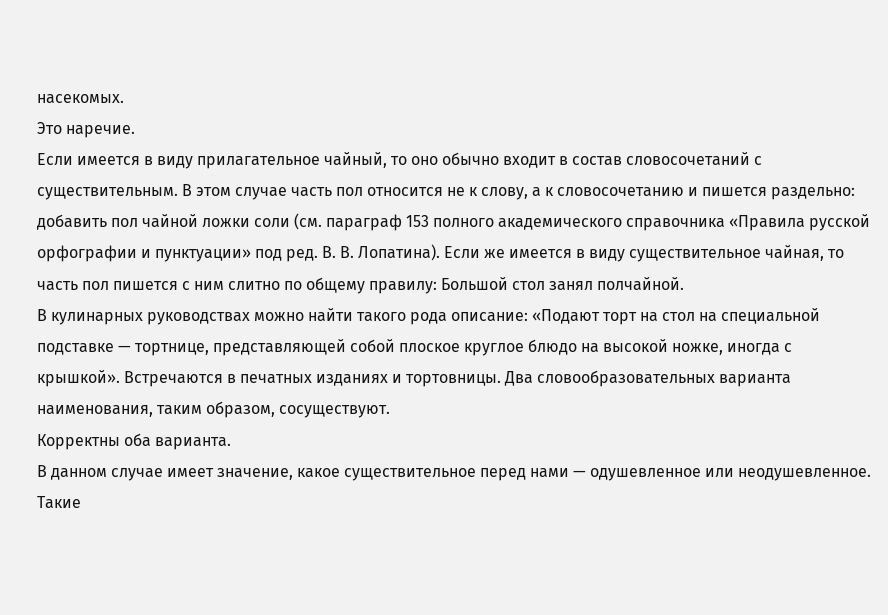насекомых.
Это наречие.
Если имеется в виду прилагательное чайный, то оно обычно входит в состав словосочетаний с существительным. В этом случае часть пол относится не к слову, а к словосочетанию и пишется раздельно: добавить пол чайной ложки соли (см. параграф 153 полного академического справочника «Правила русской орфографии и пунктуации» под ред. В. В. Лопатина). Если же имеется в виду существительное чайная, то часть пол пишется с ним слитно по общему правилу: Большой стол занял полчайной.
В кулинарных руководствах можно найти такого рода описание: «Подают торт на стол на специальной подставке — тортнице, представляющей собой плоское круглое блюдо на высокой ножке, иногда с крышкой». Встречаются в печатных изданиях и тортовницы. Два словообразовательных варианта наименования, таким образом, сосуществуют.
Корректны оба варианта.
В данном случае имеет значение, какое существительное перед нами — одушевленное или неодушевленное. Такие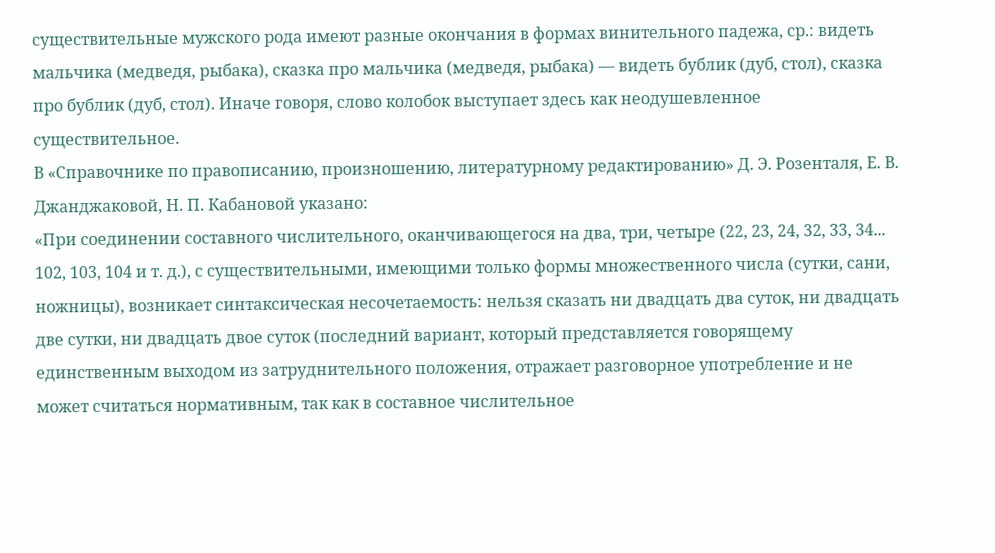существительные мужского рода имеют разные окончания в формах винительного падежа, ср.: видеть мальчика (медведя, рыбака), сказка про мальчика (медведя, рыбака) — видеть бублик (дуб, стол), сказка про бублик (дуб, стол). Иначе говоря, слово колобок выступает здесь как неодушевленное существительное.
В «Справочнике по правописанию, произношению, литературному редактированию» Д. Э. Розенталя, Е. В. Джанджаковой, Н. П. Кабановой указано:
«При соединении составного числительного, оканчивающегося на два, три, четыре (22, 23, 24, 32, 33, 34... 102, 103, 104 и т. д.), с существительными, имеющими только формы множественного числа (сутки, сани, ножницы), возникает синтаксическая несочетаемость: нельзя сказать ни двадцать два суток, ни двадцать две сутки, ни двадцать двое суток (последний вариант, который представляется говорящему единственным выходом из затруднительного положения, отражает разговорное употребление и не может считаться нормативным, так как в составное числительное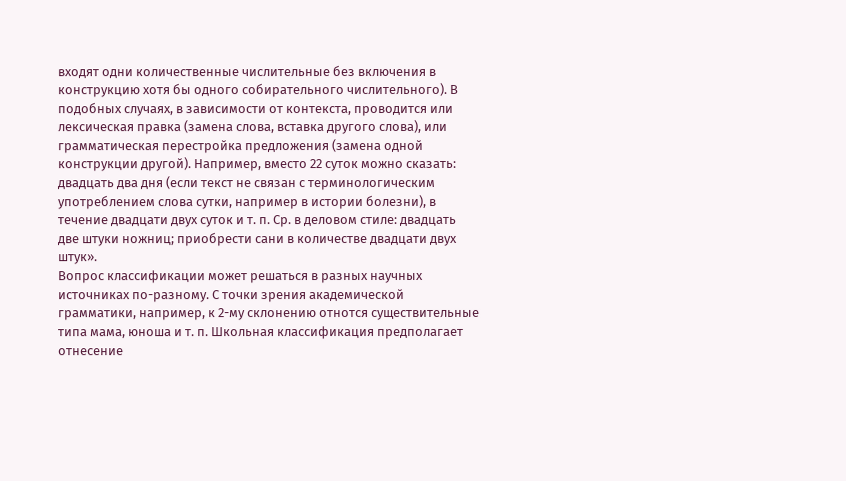входят одни количественные числительные без включения в конструкцию хотя бы одного собирательного числительного). В подобных случаях, в зависимости от контекста, проводится или лексическая правка (замена слова, вставка другого слова), или грамматическая перестройка предложения (замена одной конструкции другой). Например, вместо 22 суток можно сказать: двадцать два дня (если текст не связан с терминологическим употреблением слова сутки, например в истории болезни), в течение двадцати двух суток и т. п. Ср. в деловом стиле: двадцать две штуки ножниц; приобрести сани в количестве двадцати двух штук».
Вопрос классификации может решаться в разных научных источниках по-разному. С точки зрения академической грамматики, например, к 2-му склонению отнотся существительные типа мама, юноша и т. п. Школьная классификация предполагает отнесение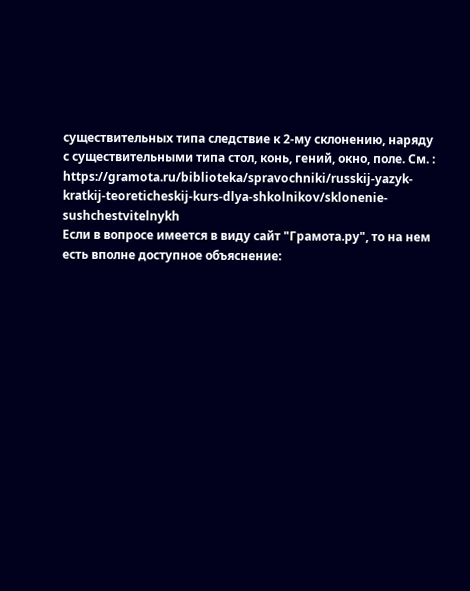существительных типа следствие к 2-му склонению, наряду с существительными типа стол, конь, гений, окно, поле. См. : https://gramota.ru/biblioteka/spravochniki/russkij-yazyk-kratkij-teoreticheskij-kurs-dlya-shkolnikov/sklonenie-sushchestvitelnykh
Если в вопросе имеется в виду сайт "Грамота.ру", то на нем есть вполне доступное объяснение: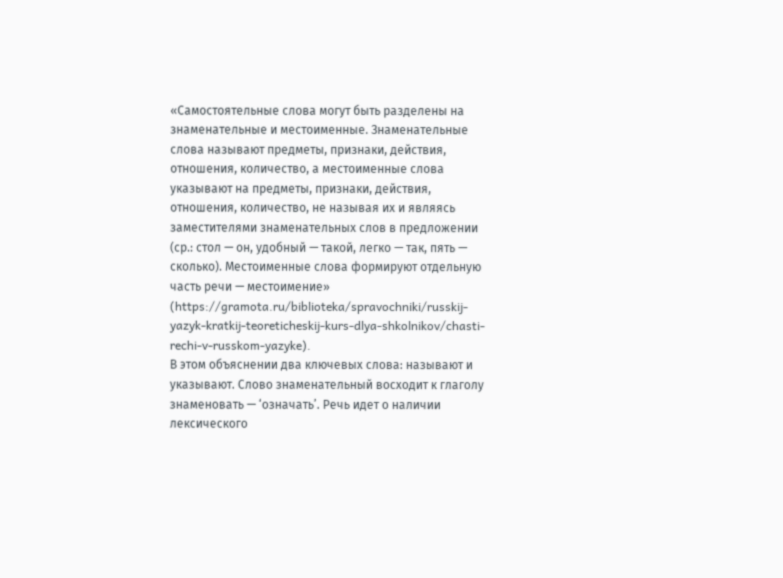«Самостоятельные слова могут быть разделены на знаменательные и местоименные. Знаменательные слова называют предметы, признаки, действия, отношения, количество, а местоименные слова указывают на предметы, признаки, действия, отношения, количество, не называя их и являясь заместителями знаменательных слов в предложении (ср.: стол — он, удобный — такой, легко — так, пять — сколько). Местоименные слова формируют отдельную часть речи — местоимение» (https://gramota.ru/biblioteka/spravochniki/russkij-yazyk-kratkij-teoreticheskij-kurs-dlya-shkolnikov/chasti-rechi-v-russkom-yazyke).
В этом объяснении два ключевых слова: называют и указывают. Слово знаменательный восходит к глаголу знаменовать — ‘означать’. Речь идет о наличии лексического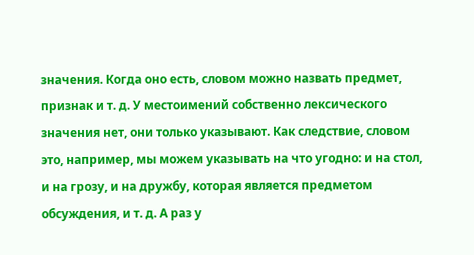значения. Когда оно есть, словом можно назвать предмет, признак и т. д. У местоимений собственно лексического значения нет, они только указывают. Как следствие, словом это, например, мы можем указывать на что угодно: и на стол, и на грозу, и на дружбу, которая является предметом обсуждения, и т. д. А раз у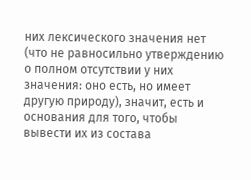них лексического значения нет (что не равносильно утверждению о полном отсутствии у них значения: оно есть, но имеет другую природу), значит, есть и основания для того, чтобы вывести их из состава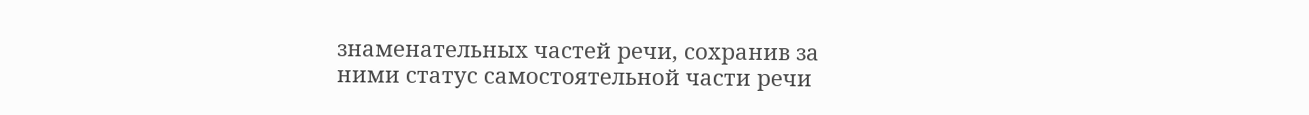знаменательных частей речи, сохранив за ними статус самостоятельной части речи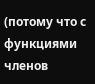(потому что с функциями членов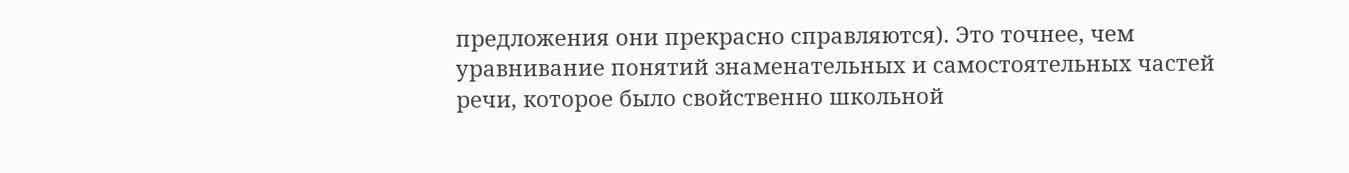предложения они прекрасно справляются). Это точнее, чем уравнивание понятий знаменательных и самостоятельных частей речи, которое было свойственно школьной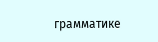грамматике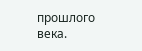прошлого века.